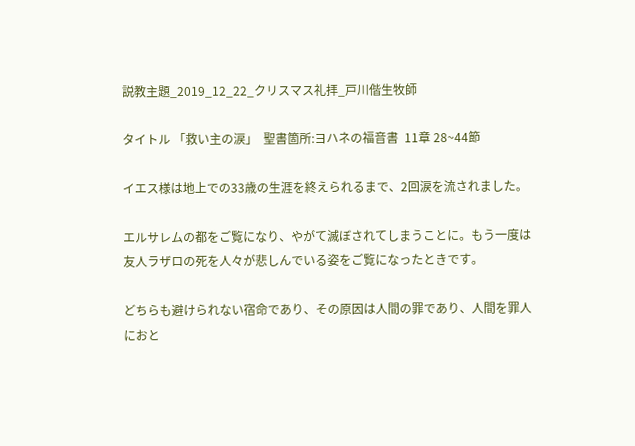説教主題_2019_12_22_クリスマス礼拝_戸川偕生牧師

タイトル 「救い主の涙」  聖書箇所:ヨハネの福音書  11章 28~44節

イエス様は地上での33歳の生涯を終えられるまで、2回涙を流されました。

エルサレムの都をご覧になり、やがて滅ぼされてしまうことに。もう一度は友人ラザロの死を人々が悲しんでいる姿をご覧になったときです。

どちらも避けられない宿命であり、その原因は人間の罪であり、人間を罪人におと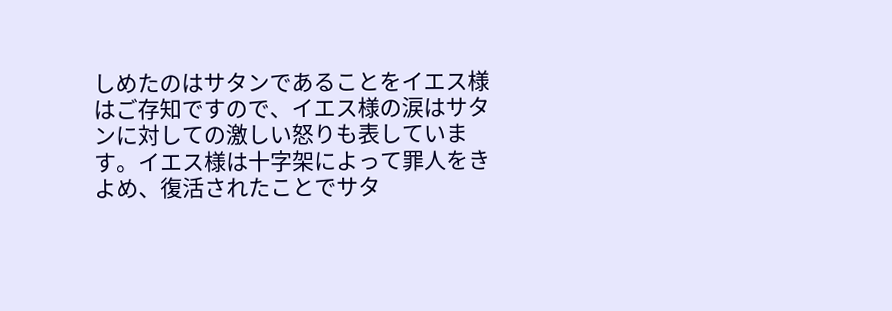しめたのはサタンであることをイエス様はご存知ですので、イエス様の涙はサタンに対しての激しい怒りも表しています。イエス様は十字架によって罪人をきよめ、復活されたことでサタ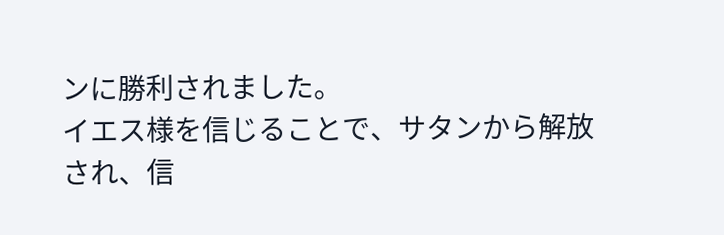ンに勝利されました。
イエス様を信じることで、サタンから解放され、信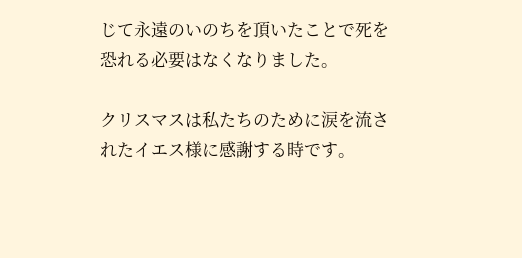じて永遠のいのちを頂いたことで死を恐れる必要はなくなりました。

クリスマスは私たちのために涙を流されたイエス様に感謝する時です。